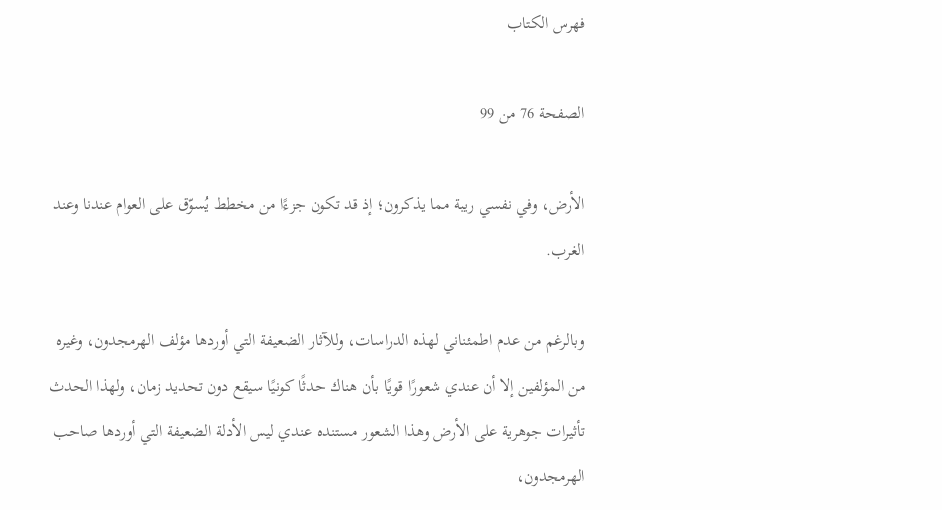فهرس الكتاب

الصفحة 76 من 99

الأرض، وفي نفسي ريبة مما يذكرون؛ إذ قد تكون جزءًا من مخطط يُسوّق على العوام عندنا وعند الغرب.

وبالرغم من عدم اطمئناني لهذه الدراسات، وللآثار الضعيفة التي أوردها مؤلف الهرمجدون، وغيره من المؤلفين إلا أن عندي شعورًا قويًا بأن هناك حدثًا كونيًا سيقع دون تحديد زمان، ولهذا الحدث تأثيرات جوهرية على الأرض وهذا الشعور مستنده عندي ليس الأدلة الضعيفة التي أوردها صاحب الهرمجدون،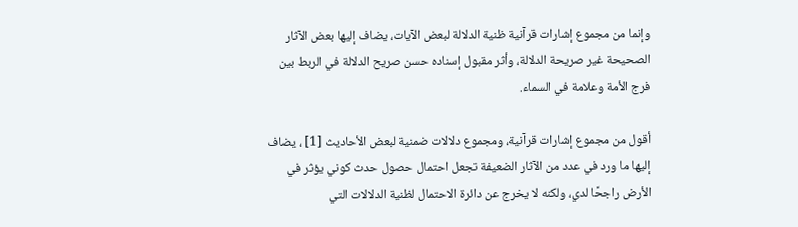وإنما من مجموع إشارات قرآنية ظنية الدلالة لبعض الآيات، يضاف إليها بعض الآثار الصحيحة غير صريحة الدلالة، وأثر مقبول إسناده حسن صريح الدلالة في الربط بين فرج الأمة وعلامة في السماء.

أقول من مجموع إشارات قرآنية، ومجموع دلالات ضمنية لبعض الأحاديث [1] ، يضاف إليها ما ورد في عدد من الآثار الضعيفة تجعل احتمال حصول حدث كوني يؤثر في الأرض راجحًا لدي، ولكنه لا يخرج عن دائرة الاحتمال لظنية الدلالات التي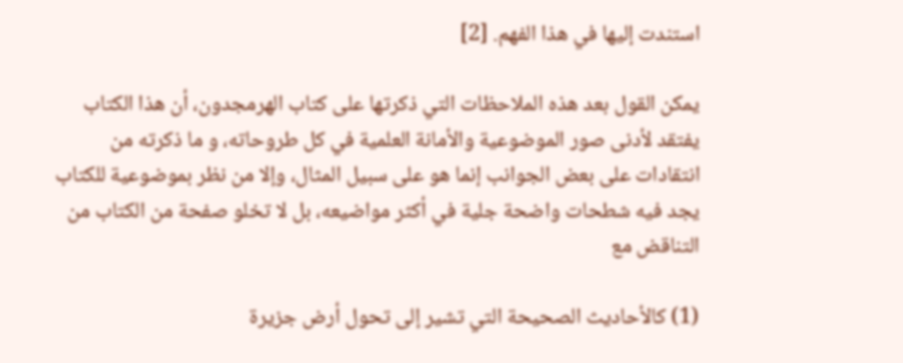استندت إليها في هذا الفهم. [2]

يمكن القول بعد هذه الملاحظات التي ذكرتها على كتاب الهرمجدون، أن هذا الكتاب يفتقد لأدنى صور الموضوعية والأمانة العلمية في كل طروحاته، و ما ذكرته من انتقادات على بعض الجوانب إنما هو على سبيل المثال، وإلا من نظر بموضوعية للكتاب يجد فيه شطحات واضحة جلية في أكثر مواضيعه، بل لا تخلو صفحة من الكتاب من التناقض مع

(1) كالأحاديث الصحيحة التي تشير إلى تحول أرض جزيرة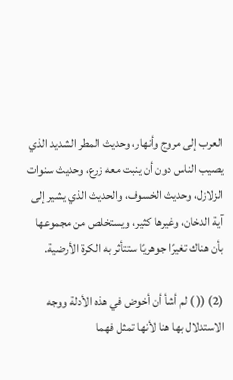العرب إلى مروج وأنهار، وحديث المطر الشديد الذي يصيب الناس دون أن ينبت معه زرع، وحديث سنوات الزلازل، وحديث الخسوف، والحديث الذي يشير إلى آية الدخان، وغيرها كثير، ويستخلص من مجموعها بأن هناك تغيرًا جوهريًا ستتأثر به الكرة الأرضية.

(2) (( ) لم أشأ أن أخوض في هذه الأدلة ووجه الاستدلال بها هنا لأنها تمثل فهما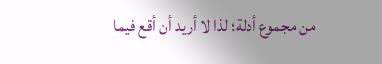من مجموع أدلة؛ لذا لا أريد أن أقع فيما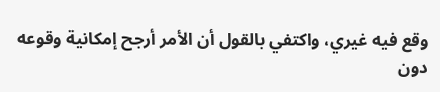وقع فيه غيري، واكتفي بالقول أن الأمر أرجح إمكانية وقوعه دون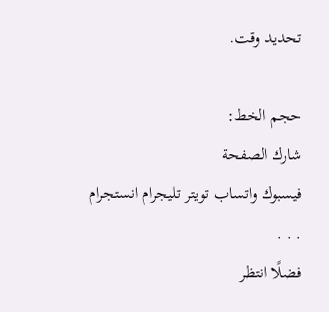تحديد وقت.

حجم الخط:
شارك الصفحة
فيسبوك واتساب تويتر تليجرام انستجرام
. . .
فضلًا انتظر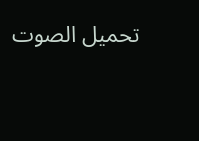تحميل الصوت